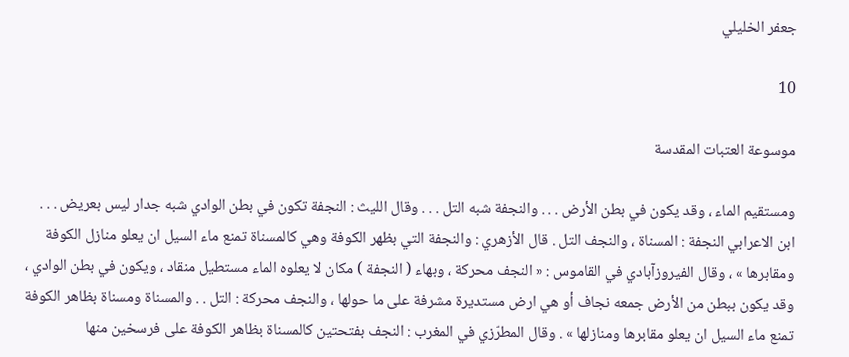جعفر الخليلي

10

موسوعة العتبات المقدسة

ومستقيم الماء ، وقد يكون في بطن الأرض . . . والنجفة شبه التل . . . وقال الليث : النجفة تكون في بطن الوادي شبه جدار ليس بعريض . . . ابن الاعرابي النجفة : المسناة ، والنجف التل . قال الأزهري : والنجفة التي بظهر الكوفة وهي كالمسناة تمنع ماء السيل ان يعلو منازل الكوفة ومقابرها » ، وقال الفيروزآبادي في القاموس : « النجف محركة ، وبهاء ( النجفة ) مكان لا يعلوه الماء مستطيل منقاد ، ويكون في بطن الوادي ، وقد يكون ببطن من الأرض جمعه نجاف أو هي ارض مستديرة مشرفة على ما حولها ، والنجف محركة : التل . . والمسناة ومسناة بظاهر الكوفة تمنع ماء السيل ان يعلو مقابرها ومنازلها » . وقال المطرّزي في المغرب : النجف بفتحتين كالمسناة بظاهر الكوفة على فرسخين منها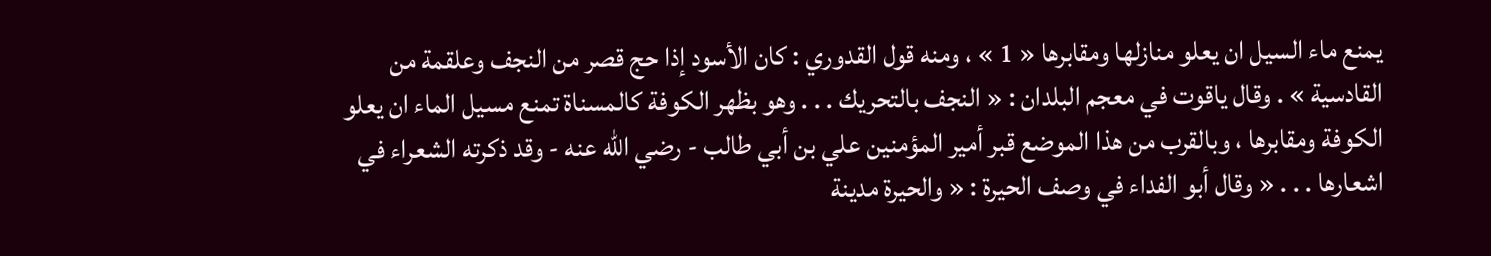يمنع ماء السيل ان يعلو منازلها ومقابرها « 1 » ، ومنه قول القدوري : كان الأسود إذا حج قصر من النجف وعلقمة من القادسية » . وقال ياقوت في معجم البلدان : « النجف بالتحريك . . . وهو بظهر الكوفة كالمسناة تمنع مسيل الماء ان يعلو الكوفة ومقابرها ، وبالقرب من هذا الموضع قبر أمير المؤمنين علي بن أبي طالب - رضي اللّه عنه - وقد ذكرته الشعراء في اشعارها . . . « وقال أبو الفداء في وصف الحيرة : « والحيرة مدينة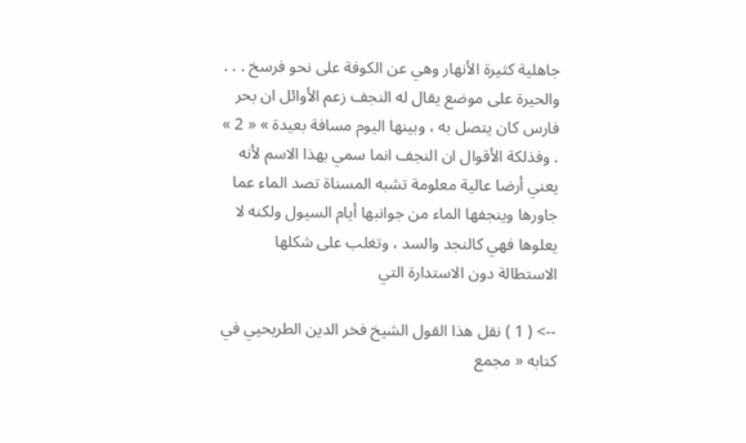جاهلية كثيرة الأنهار وهي عن الكوفة على نحو فرسخ . . . والحيرة على موضع يقال له النجف زعم الأوائل ان بحر فارس كان يتصل به ، وبينها اليوم مسافة بعيدة » « 2 » . وفذلكة الأقوال ان النجف انما سمي بهذا الاسم لأنه يعني أرضا عالية معلومة تشبه المسناة تصد الماء عما جاورها وينجفها الماء من جوانبها أيام السيول ولكنه لا يعلوها فهي كالنجد والسد ، وتغلب على شكلها الاستطالة دون الاستدارة التي

--> ( 1 ) نقل هذا القول الشيخ فخر الدين الطريحيي في كتابه « مجمع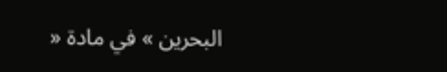البحرين » في مادة «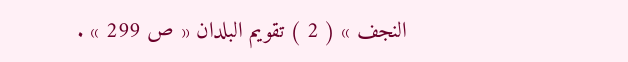النجف » ( 2 ) تقويم البلدان « ص 299 » .